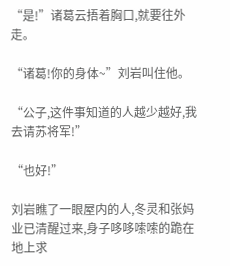“是!”诸葛云捂着胸口,就要往外走。

“诸葛!你的身体~”刘岩叫住他。

“公子,这件事知道的人越少越好,我去请苏将军!”

“也好!”

刘岩瞧了一眼屋内的人,冬灵和张妈业已清醒过来,身子哆哆嗦嗦的跪在地上求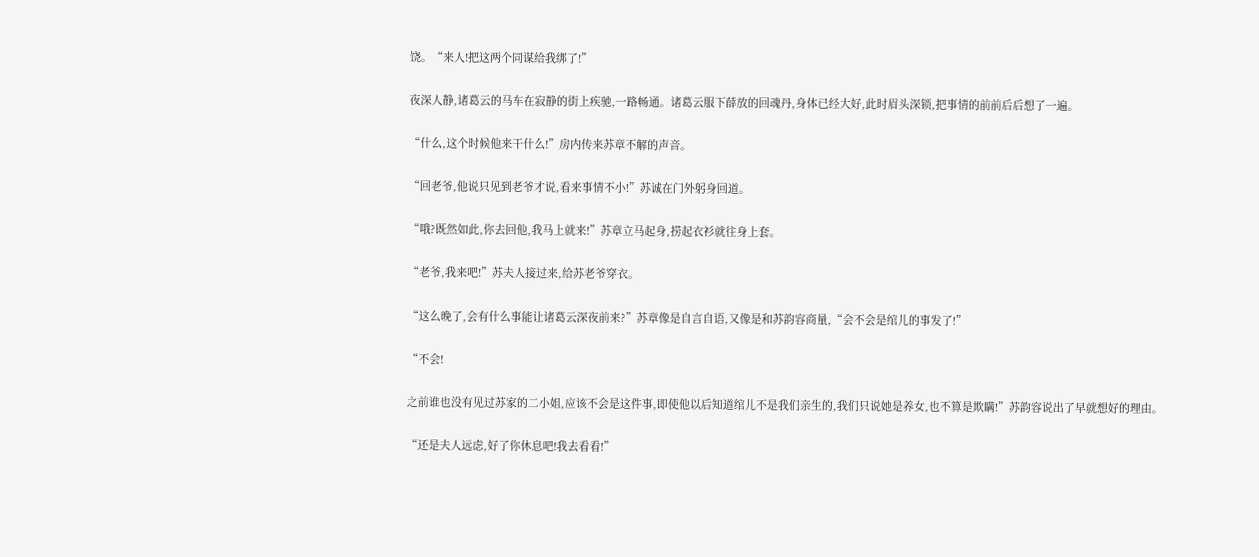饶。“来人!把这两个同谋给我绑了!”

夜深人静,诸葛云的马车在寂静的街上疾驰,一路畅通。诸葛云服下薛放的回魂丹,身体已经大好,此时眉头深锁,把事情的前前后后想了一遍。

“什么,这个时候他来干什么!”房内传来苏章不解的声音。

“回老爷,他说只见到老爷才说,看来事情不小!”苏诚在门外躬身回道。

“哦?既然如此,你去回他,我马上就来!”苏章立马起身,捞起衣衫就往身上套。

“老爷,我来吧!”苏夫人接过来,给苏老爷穿衣。

“这么晚了,会有什么事能让诸葛云深夜前来?”苏章像是自言自语,又像是和苏韵容商量,“会不会是绾儿的事发了!”

“不会!

之前谁也没有见过苏家的二小姐,应该不会是这件事,即使他以后知道绾儿不是我们亲生的,我们只说她是养女,也不算是欺瞒!”苏韵容说出了早就想好的理由。

“还是夫人远虑,好了你休息吧!我去看看!”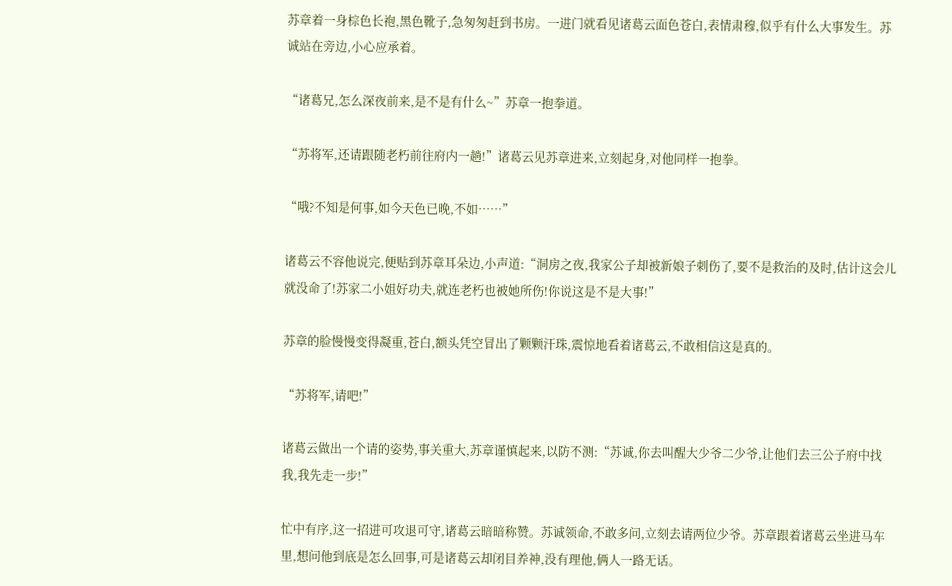苏章着一身棕色长袍,黑色靴子,急匆匆赶到书房。一进门就看见诸葛云面色苍白,表情肃穆,似乎有什么大事发生。苏诚站在旁边,小心应承着。

“诸葛兄,怎么深夜前来,是不是有什么~”苏章一抱拳道。

“苏将军,还请跟随老朽前往府内一趟!”诸葛云见苏章进来,立刻起身,对他同样一抱拳。

“哦?不知是何事,如今天色已晚,不如……”

诸葛云不容他说完,便贴到苏章耳朵边,小声道:“洞房之夜,我家公子却被新娘子刺伤了,要不是救治的及时,估计这会儿就没命了!苏家二小姐好功夫,就连老朽也被她所伤!你说这是不是大事!”

苏章的脸慢慢变得凝重,苍白,额头凭空冒出了颗颗汗珠,震惊地看着诸葛云,不敢相信这是真的。

“苏将军,请吧!”

诸葛云做出一个请的姿势,事关重大,苏章谨慎起来,以防不测:“苏诚,你去叫醒大少爷二少爷,让他们去三公子府中找我,我先走一步!”

忙中有序,这一招进可攻退可守,诸葛云暗暗称赞。苏诚领命,不敢多问,立刻去请两位少爷。苏章跟着诸葛云坐进马车里,想问他到底是怎么回事,可是诸葛云却闭目养神,没有理他,俩人一路无话。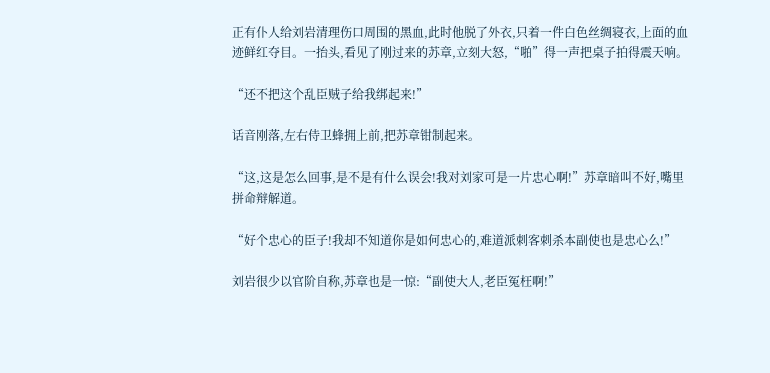正有仆人给刘岩清理伤口周围的黑血,此时他脱了外衣,只着一件白色丝绸寝衣,上面的血迹鲜红夺目。一抬头,看见了刚过来的苏章,立刻大怒,“啪”得一声把桌子拍得震天响。

“还不把这个乱臣贼子给我绑起来!”

话音刚落,左右侍卫蜂拥上前,把苏章钳制起来。

“这,这是怎么回事,是不是有什么误会!我对刘家可是一片忠心啊!”苏章暗叫不好,嘴里拼命辩解道。

“好个忠心的臣子!我却不知道你是如何忠心的,难道派刺客刺杀本副使也是忠心么!”

刘岩很少以官阶自称,苏章也是一惊:“副使大人,老臣冤枉啊!”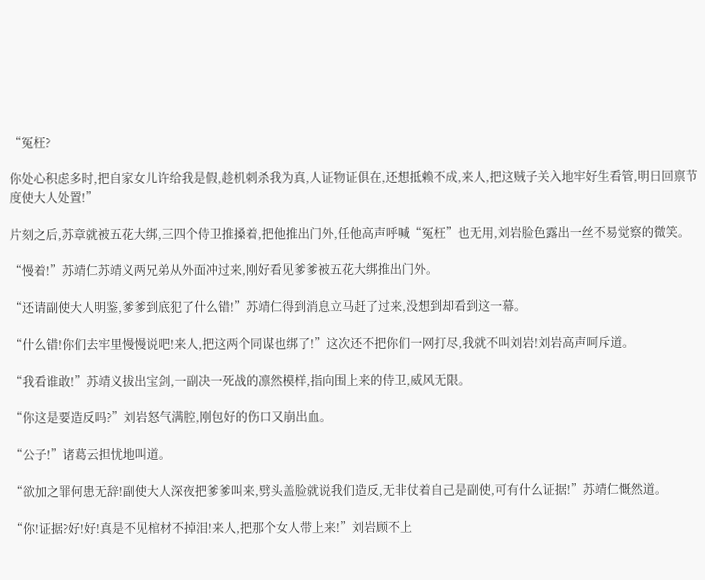“冤枉?

你处心积虑多时,把自家女儿许给我是假,趁机刺杀我为真,人证物证俱在,还想抵赖不成,来人,把这贼子关入地牢好生看管,明日回禀节度使大人处置!”

片刻之后,苏章就被五花大绑,三四个侍卫推搡着,把他推出门外,任他高声呼喊“冤枉”也无用,刘岩脸色露出一丝不易觉察的微笑。

“慢着!”苏靖仁苏靖义两兄弟从外面冲过来,刚好看见爹爹被五花大绑推出门外。

“还请副使大人明鉴,爹爹到底犯了什么错!”苏靖仁得到消息立马赶了过来,没想到却看到这一幕。

“什么错!你们去牢里慢慢说吧!来人,把这两个同谋也绑了!”这次还不把你们一网打尽,我就不叫刘岩!刘岩高声呵斥道。

“我看谁敢!”苏靖义拔出宝剑,一副决一死战的凛然模样,指向围上来的侍卫,威风无限。

“你这是要造反吗?”刘岩怒气满腔,刚包好的伤口又崩出血。

“公子!”诸葛云担忧地叫道。

“欲加之罪何患无辞!副使大人深夜把爹爹叫来,劈头盖脸就说我们造反,无非仗着自己是副使,可有什么证据!”苏靖仁慨然道。

“你!证据?好!好!真是不见棺材不掉泪!来人,把那个女人带上来!”刘岩顾不上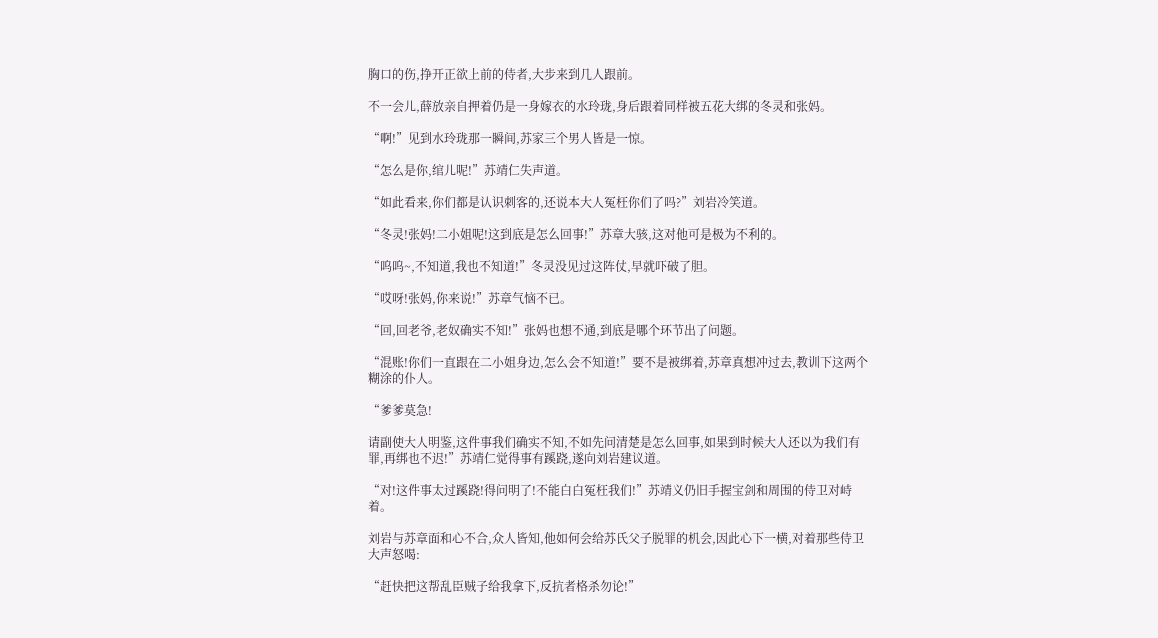胸口的伤,挣开正欲上前的侍者,大步来到几人跟前。

不一会儿,薛放亲自押着仍是一身嫁衣的水玲珑,身后跟着同样被五花大绑的冬灵和张妈。

“啊!”见到水玲珑那一瞬间,苏家三个男人皆是一惊。

“怎么是你,绾儿呢!”苏靖仁失声道。

“如此看来,你们都是认识刺客的,还说本大人冤枉你们了吗?”刘岩冷笑道。

“冬灵!张妈!二小姐呢!这到底是怎么回事!”苏章大骇,这对他可是极为不利的。

“呜呜~,不知道,我也不知道!”冬灵没见过这阵仗,早就吓破了胆。

“哎呀!张妈,你来说!”苏章气恼不已。

“回,回老爷,老奴确实不知!”张妈也想不通,到底是哪个环节出了问题。

“混账!你们一直跟在二小姐身边,怎么会不知道!”要不是被绑着,苏章真想冲过去,教训下这两个糊涂的仆人。

“爹爹莫急!

请副使大人明鉴,这件事我们确实不知,不如先问清楚是怎么回事,如果到时候大人还以为我们有罪,再绑也不迟!”苏靖仁觉得事有蹊跷,遂向刘岩建议道。

“对!这件事太过蹊跷!得问明了!不能白白冤枉我们!”苏靖义仍旧手握宝剑和周围的侍卫对峙着。

刘岩与苏章面和心不合,众人皆知,他如何会给苏氏父子脱罪的机会,因此心下一横,对着那些侍卫大声怒喝:

“赶快把这帮乱臣贼子给我拿下,反抗者格杀勿论!”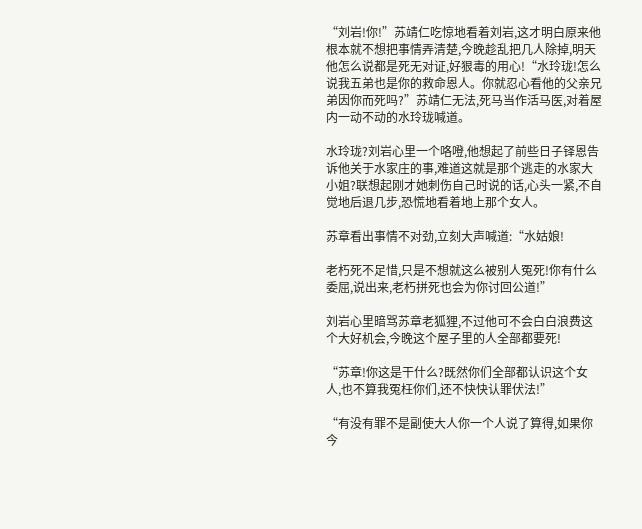“刘岩!你!”苏靖仁吃惊地看着刘岩,这才明白原来他根本就不想把事情弄清楚,今晚趁乱把几人除掉,明天他怎么说都是死无对证,好狠毒的用心!“水玲珑!怎么说我五弟也是你的救命恩人。你就忍心看他的父亲兄弟因你而死吗?”苏靖仁无法,死马当作活马医,对着屋内一动不动的水玲珑喊道。

水玲珑?刘岩心里一个咯噔,他想起了前些日子铎恩告诉他关于水家庄的事,难道这就是那个逃走的水家大小姐?联想起刚才她刺伤自己时说的话,心头一紧,不自觉地后退几步,恐慌地看着地上那个女人。

苏章看出事情不对劲,立刻大声喊道:“水姑娘!

老朽死不足惜,只是不想就这么被别人冤死!你有什么委屈,说出来,老朽拼死也会为你讨回公道!”

刘岩心里暗骂苏章老狐狸,不过他可不会白白浪费这个大好机会,今晚这个屋子里的人全部都要死!

“苏章!你这是干什么?既然你们全部都认识这个女人,也不算我冤枉你们,还不快快认罪伏法!”

“有没有罪不是副使大人你一个人说了算得,如果你今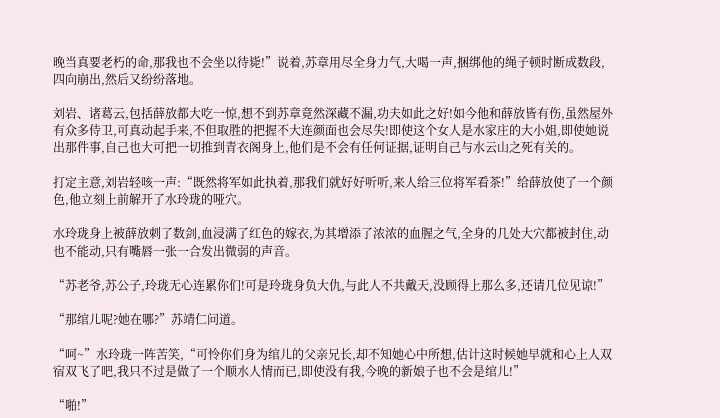晚当真要老朽的命,那我也不会坐以待毙!”说着,苏章用尽全身力气,大喝一声,捆绑他的绳子顿时断成数段,四向崩出,然后又纷纷落地。

刘岩、诸葛云,包括薛放都大吃一惊,想不到苏章竟然深藏不漏,功夫如此之好!如今他和薛放皆有伤,虽然屋外有众多侍卫,可真动起手来,不但取胜的把握不大连颜面也会尽失!即使这个女人是水家庄的大小姐,即使她说出那件事,自己也大可把一切推到青衣阁身上,他们是不会有任何证据,证明自己与水云山之死有关的。

打定主意,刘岩轻咳一声:“既然将军如此执着,那我们就好好听听,来人给三位将军看茶!”给薛放使了一个颜色,他立刻上前解开了水玲珑的哑穴。

水玲珑身上被薛放刺了数剑,血浸满了红色的嫁衣,为其增添了浓浓的血腥之气,全身的几处大穴都被封住,动也不能动,只有嘴唇一张一合发出微弱的声音。

“苏老爷,苏公子,玲珑无心连累你们!可是玲珑身负大仇,与此人不共戴天,没顾得上那么多,还请几位见谅!”

“那绾儿呢?她在哪?”苏靖仁问道。

“呵~”水玲珑一阵苦笑,“可怜你们身为绾儿的父亲兄长,却不知她心中所想,估计这时候她早就和心上人双宿双飞了吧,我只不过是做了一个顺水人情而已,即使没有我,今晚的新娘子也不会是绾儿!”

“啪!”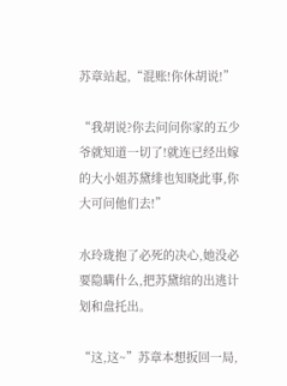苏章站起,“混账!你休胡说!”

“我胡说?你去问问你家的五少爷就知道一切了!就连已经出嫁的大小姐苏黛绯也知晓此事,你大可问他们去!”

水玲珑抱了必死的决心,她没必要隐瞒什么,把苏黛绾的出逃计划和盘托出。

“这,这~”苏章本想扳回一局,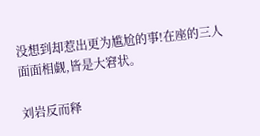没想到却惹出更为尴尬的事!在座的三人面面相觑,皆是大窘状。

刘岩反而释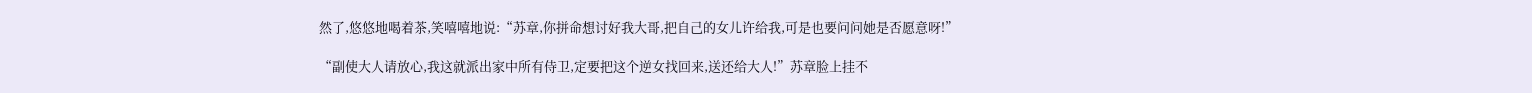然了,悠悠地喝着茶,笑嘻嘻地说:“苏章,你拼命想讨好我大哥,把自己的女儿许给我,可是也要问问她是否愿意呀!”

“副使大人请放心,我这就派出家中所有侍卫,定要把这个逆女找回来,送还给大人!”苏章脸上挂不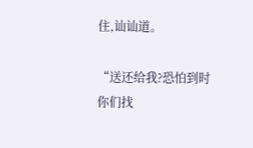住,讪讪道。

“送还给我?恐怕到时你们找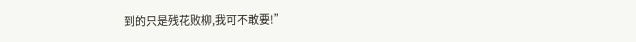到的只是残花败柳,我可不敢要!”